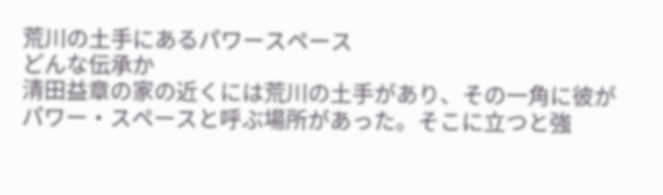荒川の土手にあるパワースペース
どんな伝承か
清田益章の家の近くには荒川の土手があり、その一角に彼がパワー・スペースと呼ぶ場所があった。そこに立つと強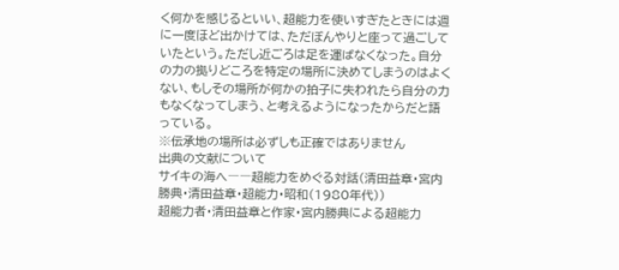く何かを感じるといい、超能力を使いすぎたときには週に一度ほど出かけては、ただぼんやりと座って過ごしていたという。ただし近ごろは足を運ばなくなった。自分の力の拠りどころを特定の場所に決めてしまうのはよくない、もしその場所が何かの拍子に失われたら自分の力もなくなってしまう、と考えるようになったからだと語っている。
※伝承地の場所は必ずしも正確ではありません
出典の文献について
サイキの海へ――超能力をめぐる対話(清田益章・宮内勝典・清田益章・超能力・昭和(1980年代))
超能力者・清田益章と作家・宮内勝典による超能力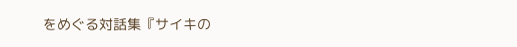をめぐる対話集『サイキの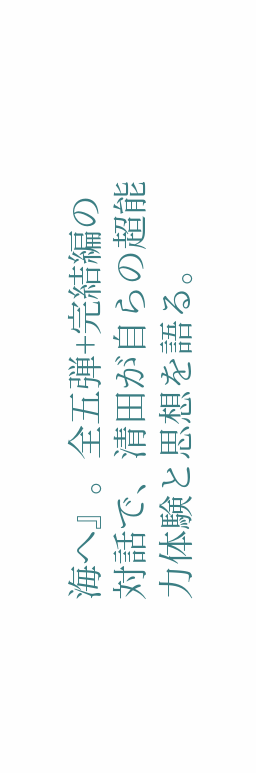海へ』。全五弾+完結編の対話で、清田が自らの超能力体験と思想を語る。